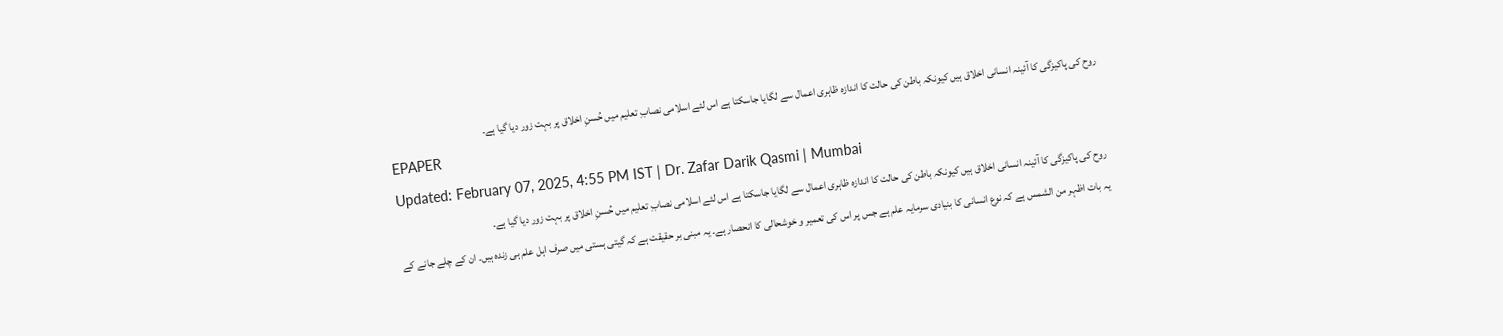روح کی پاکیزگی کا آئینہ انسانی اخلاق ہیں کیونکہ باطن کی حالت کا اندازہ ظاہری اعمال سے لگایا جاسکتا ہے اس لئے اسلامی نصابِ تعلیم میں حُسنِ اخلاق پر بہت زور دیا گیا ہے۔
EPAPER
Updated: February 07, 2025, 4:55 PM IST | Dr. Zafar Darik Qasmi | Mumbai
روح کی پاکیزگی کا آئینہ انسانی اخلاق ہیں کیونکہ باطن کی حالت کا اندازہ ظاہری اعمال سے لگایا جاسکتا ہے اس لئے اسلامی نصابِ تعلیم میں حُسنِ اخلاق پر بہت زور دیا گیا ہے۔
یہ بات اظہر من الشمس ہے کہ نوع انسانی کا بنیادی سرمایہ علم ہے جس پر اس کی تعمیر و خوشحالی کا انحصار ہے۔ یہ مبنی بر حقیقت ہے کہ گیتی ہستی میں صرف اہل علم ہی زندہ ہیں۔ ان کے چلے جانے کے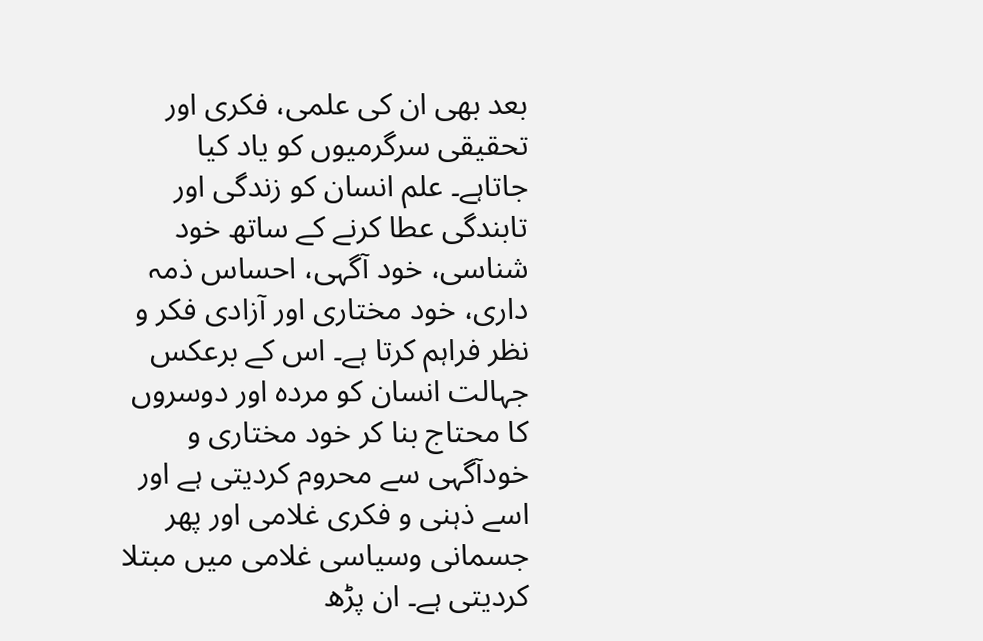بعد بھی ان کی علمی، فکری اور تحقیقی سرگرمیوں کو یاد کیا جاتاہے۔ علم انسان کو زندگی اور تابندگی عطا کرنے کے ساتھ خود شناسی، خود آگہی، احساس ذمہ داری، خود مختاری اور آزادی فکر و نظر فراہم کرتا ہے۔ اس کے برعکس جہالت انسان کو مردہ اور دوسروں کا محتاج بنا کر خود مختاری و خودآگہی سے محروم کردیتی ہے اور اسے ذہنی و فکری غلامی اور پھر جسمانی وسیاسی غلامی میں مبتلا کردیتی ہے۔ ان پڑھ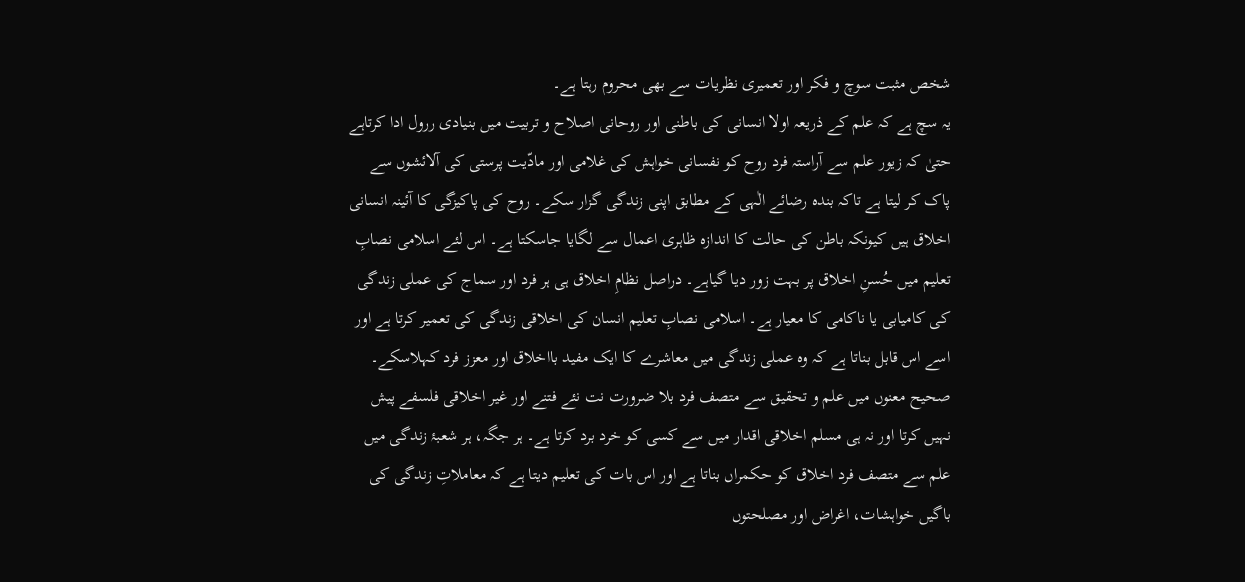شخص مثبت سوچ و فکر اور تعمیری نظریات سے بھی محروم رہتا ہے۔
یہ سچ ہے کہ علم کے ذریعہ اولا انسانی کی باطنی اور روحانی اصلاح و تربیت میں بنیادی ررول ادا کرتاہے حتیٰ کہ زیور علم سے آراستہ فرد روح کو نفسانی خواہش کی غلامی اور مادّیت پرستی کی آلائشوں سے پاک کر لیتا ہے تاکہ بندہ رضائے الٰہی کے مطابق اپنی زندگی گزار سکے۔ روح کی پاکیزگی کا آئینہ انسانی اخلاق ہیں کیونکہ باطن کی حالت کا اندازہ ظاہری اعمال سے لگایا جاسکتا ہے۔ اس لئے اسلامی نصابِ تعلیم میں حُسنِ اخلاق پر بہت زور دیا گیاہے۔ دراصل نظامِ اخلاق ہی ہر فرد اور سماج کی عملی زندگی کی کامیابی یا ناکامی کا معیار ہے۔ اسلامی نصابِ تعلیم انسان کی اخلاقی زندگی کی تعمیر کرتا ہے اور اسے اس قابل بناتا ہے کہ وہ عملی زندگی میں معاشرے کا ایک مفید بااخلاق اور معزز فرد کہلاسکے۔
صحیح معنوں میں علم و تحقیق سے متصف فرد بلا ضرورت نت نئے فتنے اور غیر اخلاقی فلسفے پیش نہیں کرتا اور نہ ہی مسلم اخلاقی اقدار میں سے کسی کو خرد برد کرتا ہے۔ ہر جگہ، ہر شعبۂ زندگی میں علم سے متصف فرد اخلاق کو حکمراں بناتا ہے اور اس بات کی تعلیم دیتا ہے کہ معاملاتِ زندگی کی باگیں خواہشات، اغراض اور مصلحتوں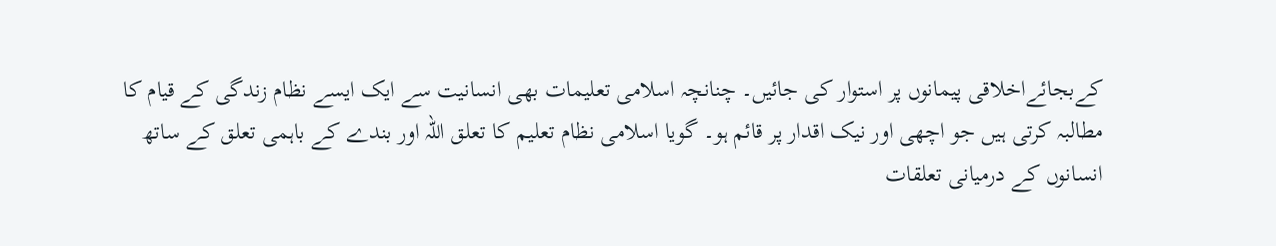کےبجائےاخلاقی پیمانوں پر استوار کی جائیں۔ چنانچہ اسلامی تعلیمات بھی انسانیت سے ایک ایسے نظام زندگی کے قیام کا مطالبہ کرتی ہیں جو اچھی اور نیک اقدار پر قائم ہو۔ گویا اسلامی نظام تعلیم کا تعلق اللہ اور بندے کے باہمی تعلق کے ساتھ انسانوں کے درمیانی تعلقات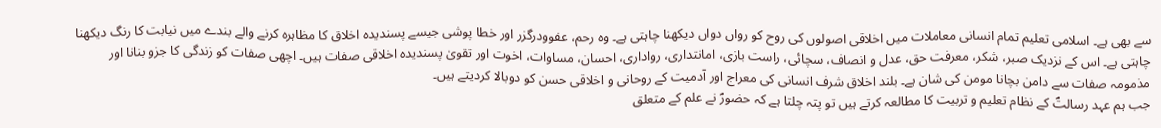سے بھی ہے۔ اسلامی تعلیم تمام انسانی معاملات میں اخلاقی اصولوں کی روح کو رواں دواں دیکھنا چاہتی ہے۔ وہ رحم، عفوودرگزر اور خطا پوشی جیسے پسندیدہ اخلاق کا مظاہرہ کرنے والے بندے میں نیابت کا رنگ دیکھنا چاہتی ہے۔ اس کے نزدیک صبر، شکر، معرفت حق، عدل و انصاف، سچائی، راست بازی، امانتداری، رواداری، احسان، مساوات، اخوت اور تقویٰ پسندیدہ اخلاقی صفات ہیں۔ اچھی صفات کو زندگی کا جزو بنانا اور مذمومہ صفات سے دامن بچانا مومن کی شان ہے۔ بلند اخلاق شرف انسانی کی معراج اور آدمیت کے روحانی و اخلاقی حسن کو دوبالا کردیتے ہیں۔
جب ہم عہد رسالتؐ کے نظام تعلیم و تربیت کا مطالعہ کرتے ہیں تو پتہ چلتا ہے کہ حضورؐ نے علم کے متعلق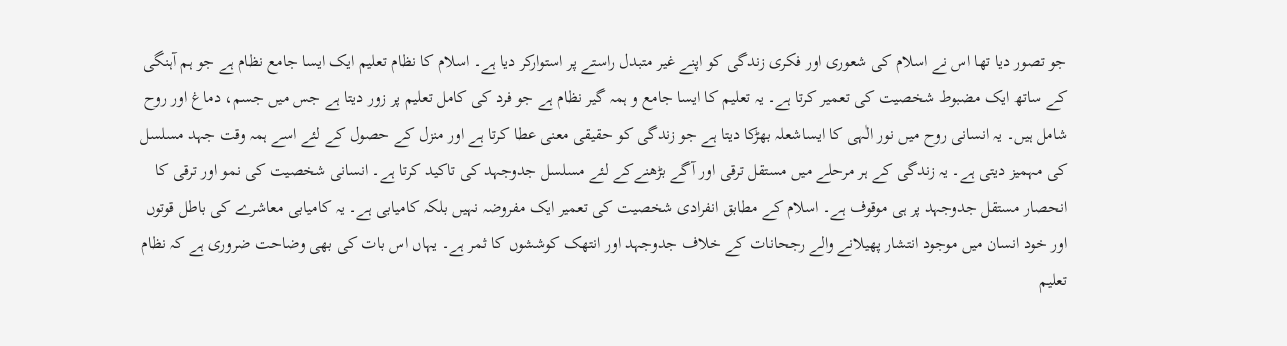جو تصور دیا تھا اس نے اسلام کی شعوری اور فکری زندگی کو اپنے غیر متبدل راستے پر استوارکر دیا ہے۔ اسلام کا نظام تعلیم ایک ایسا جامع نظام ہے جو ہم آہنگی کے ساتھ ایک مضبوط شخصیت کی تعمیر کرتا ہے۔ یہ تعلیم کا ایسا جامع و ہمہ گیر نظام ہے جو فرد کی کامل تعلیم پر زور دیتا ہے جس میں جسم، دماغ اور روح شامل ہیں۔ یہ انسانی روح میں نور الٰہی کا ایساشعلہ بھڑکا دیتا ہے جو زندگی کو حقیقی معنی عطا کرتا ہے اور منزل کے حصول کے لئے اسے ہمہ وقت جہد مسلسل کی مہمیز دیتی ہے۔ یہ زندگی کے ہر مرحلے میں مستقل ترقی اور آگے بڑھنےکے لئے مسلسل جدوجہد کی تاکید کرتا ہے۔ انسانی شخصیت کی نمو اور ترقی کا انحصار مستقل جدوجہد پر ہی موقوف ہے۔ اسلام کے مطابق انفرادی شخصیت کی تعمیر ایک مفروضہ نہیں بلکہ کامیابی ہے۔ یہ کامیابی معاشرے کی باطل قوتوں اور خود انسان میں موجود انتشار پھیلانے والے رجحانات کے خلاف جدوجہد اور انتھک کوششوں کا ثمر ہے۔ یہاں اس بات کی بھی وضاحت ضروری ہے کہ نظام تعلیم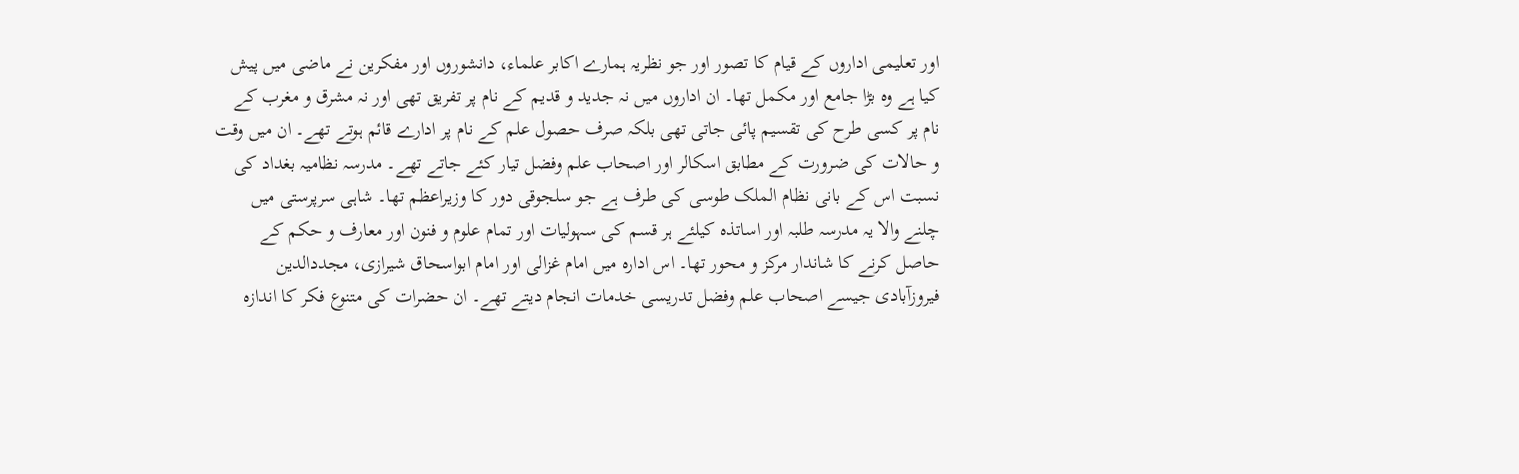اور تعلیمی اداروں کے قیام کا تصور اور جو نظریہ ہمارے اکابر علماء، دانشوروں اور مفکرین نے ماضی میں پیش کیا ہے وہ بڑا جامع اور مکمل تھا۔ ان اداروں میں نہ جدید و قدیم کے نام پر تفریق تھی اور نہ مشرق و مغرب کے نام پر کسی طرح کی تقسیم پائی جاتی تھی بلکہ صرف حصول علم کے نام پر ادارے قائم ہوتے تھے۔ ان میں وقت و حالات کی ضرورت کے مطابق اسکالر اور اصحاب علم وفضل تیار کئے جاتے تھے۔ مدرسہ نظامیہ بغداد کی نسبت اس کے بانی نظام الملک طوسی کی طرف ہے جو سلجوقی دور کا وزیراعظم تھا۔ شاہی سرپرستی میں چلنے والا یہ مدرسہ طلبہ اور اساتذہ کیلئے ہر قسم کی سہولیات اور تمام علوم و فنون اور معارف و حکم کے حاصل کرنے کا شاندار مرکز و محور تھا۔ اس ادارہ میں امام غزالی اور امام ابواسحاق شیرازی، مجددالدین فیروزآبادی جیسے اصحاب علم وفضل تدریسی خدمات انجام دیتے تھے۔ ان حضرات کی متنوع فکر کا اندازہ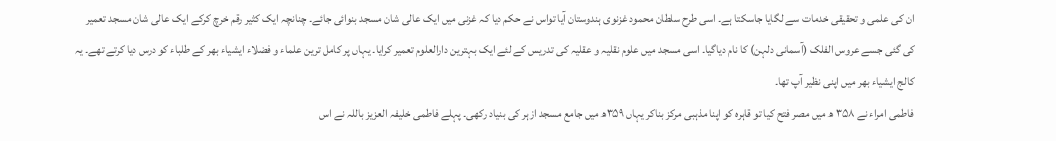ان کی علمی و تحقیقی خدمات سے لگایا جاسکتا ہے۔ اسی طرح سلطان محمود غزنوی ہندوستان آیا تواس نے حکم دیا کہ غزنی میں ایک عالی شان مسجد بنوائی جائے۔ چنانچہ ایک کثیر رقم خرچ کرکے ایک عالی شان مسجد تعمیر کی گئی جسے عروس الفلک (آسمانی دلہن) کا نام دیاگیا۔ اسی مسجد میں علوم نقلیہ و عقلیہ کی تدریس کے لئے ایک بہترین دارالعلوم تعمیر کرایا۔ یہاں پر کامل ترین علماء و فضلاء ایشیاء بھر کے طلباء کو درس دیا کرتے تھے۔ یہ کالج ایشیاء بھر میں اپنی نظیر آپ تھا۔
فاطمی امراء نے ۳۵۸ ھ میں مصر فتح کیا تو قاہرہ کو اپنا مذہبی مرکز بناکر یہاں ۳۵۹ھ میں جامع مسجد ازہر کی بنیاد رکھی۔ پہلے فاطمی خلیفہ العزیز باللہ نے اس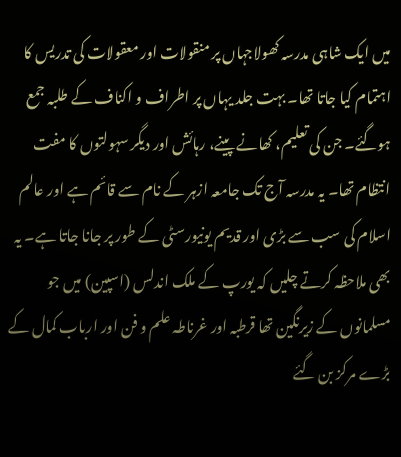میں ایک شاہی مدرسہ کھولاجہاں پر منقولات اور معقولات کی تدریس کا اہتمام کیا جاتا تھا۔ بہت جلد یہاں پر اطراف و اکناف کے طلبہ جمع ہوگئے۔ جن کی تعلیم، کھانے پینے، رہائش اور دیگر سہولتوں کا مفت انتظام تھا۔ یہ مدرسہ آج تک جامعہ ازہر کے نام سے قائم ہے اور عالم اسلام کی سب سے بڑی اور قدیم یونیورسٹی کے طور پر جانا جاتا ہے۔ یہ بھی ملاحظہ کرتے چلیں کہ یورپ کے ملک اندلس (اسپین) میں جو مسلمانوں کے زیرنگین تھا قرطبہ اور غرناطہ علم و فن اور ارباب کمال کے بڑے مرکز بن گئے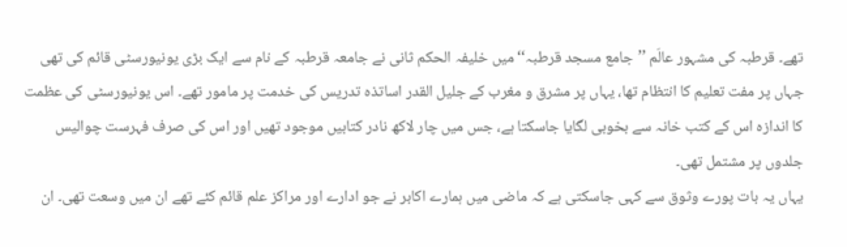تھے۔ قرطبہ کی مشہور عالَم ’’جامع مسجد قرطبہ‘‘ میں خلیفہ الحکم ثانی نے جامعہ قرطبہ کے نام سے ایک بڑی یونیورسٹی قائم کی تھی جہاں پر مفت تعلیم کا انتظام تھا، یہاں پر مشرق و مغرب کے جلیل القدر اساتذہ تدریس کی خدمت پر مامور تھے۔ اس یونیورسٹی کی عظمت کا اندازہ اس کے کتب خانہ سے بخوبی لگایا جاسکتا ہے، جس میں چار لاکھ نادر کتابیں موجود تھیں اور اس کی صرف فہرست چوالیس جلدوں پر مشتمل تھی۔
یہاں یہ بات پورے وثوق سے کہی جاسکتی ہے کہ ماضی میں ہمارے اکابر نے جو ادارے اور مراکز علم قائم کئے تھے ان میں وسعت تھی۔ ان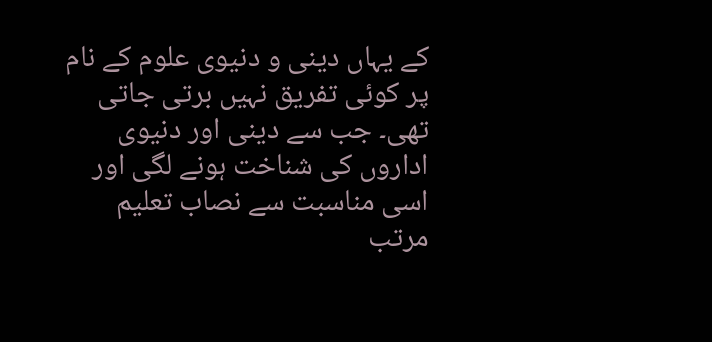کے یہاں دینی و دنیوی علوم کے نام پر کوئی تفریق نہیں برتی جاتی تھی۔ جب سے دینی اور دنیوی اداروں کی شناخت ہونے لگی اور اسی مناسبت سے نصاب تعلیم مرتب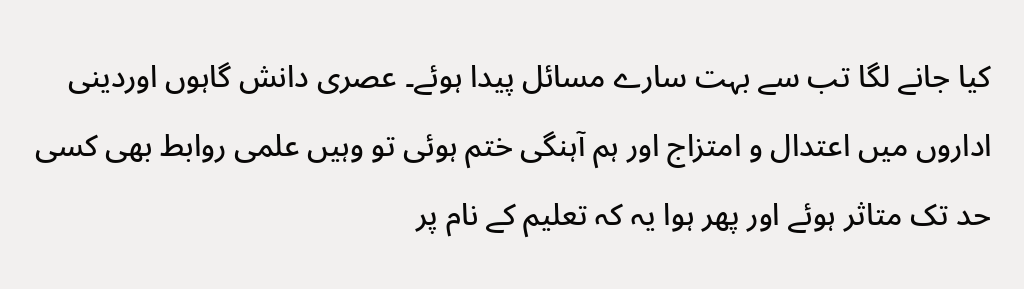کیا جانے لگا تب سے بہت سارے مسائل پیدا ہوئے۔ عصری دانش گاہوں اوردینی اداروں میں اعتدال و امتزاج اور ہم آہنگی ختم ہوئی تو وہیں علمی روابط بھی کسی حد تک متاثر ہوئے اور پھر ہوا یہ کہ تعلیم کے نام پر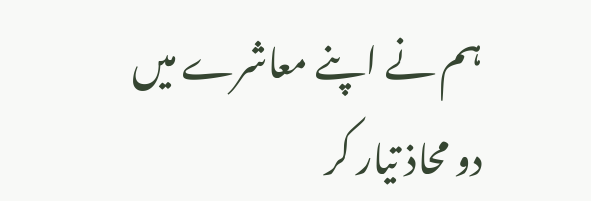ہم نے اپنے معاشرے میں دو محاذ تیار کر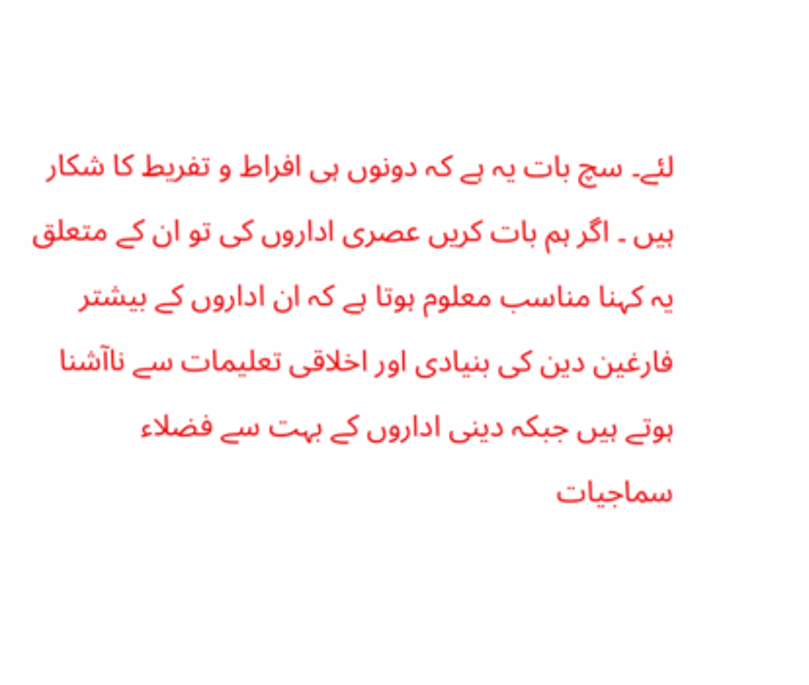لئے۔ سچ بات یہ ہے کہ دونوں ہی افراط و تفریط کا شکار ہیں ۔ اگر ہم بات کریں عصری اداروں کی تو ان کے متعلق یہ کہنا مناسب معلوم ہوتا ہے کہ ان اداروں کے بیشتر فارغین دین کی بنیادی اور اخلاقی تعلیمات سے ناآشنا ہوتے ہیں جبکہ دینی اداروں کے بہت سے فضلاء سماجیات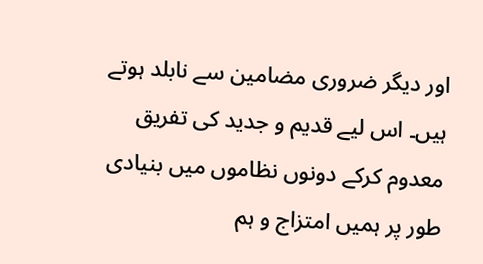اور دیگر ضروری مضامین سے نابلد ہوتے ہیں۔ اس لیے قدیم و جدید کی تفریق معدوم کرکے دونوں نظاموں میں بنیادی طور پر ہمیں امتزاج و ہم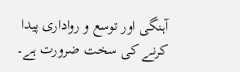آہنگی اور توسع و رواداری پیدا کرنے کی سخت ضرورت ہے۔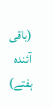(باقی آئندہ ہفتے)